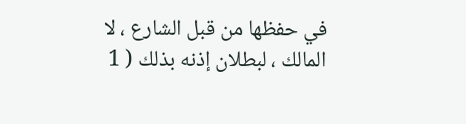في حفظها من قبل الشارع ، لا المالك ، لبطلان إذنه بذلك ( 1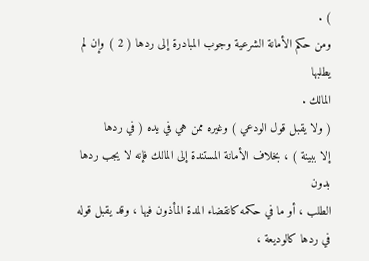) .
ومن حكم الأمانة الشرعية وجوب المبادرة إلى ردها ( 2 ) وإن لم يطلبها
المالك .
( ولا يقبل قول الودعي ) وغيره ممن هي في يده ( في ردها
إلا ببينة ) ، بخلاف الأمانة المستندة إلى المالك فإنه لا يجب ردها بدون
الطلب ، أو ما في حكمه كانقضاء المدة المأذون فيها ، وقد يقبل قوله
في ردها كالوديعة ،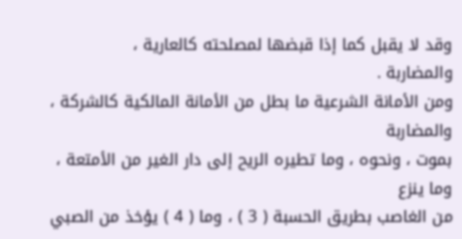وقد لا يقبل كما إذا قبضها لمصلحته كالعارية ،
والمضاربة .
ومن الأمانة الشرعية ما بطل من الأمانة المالكية كالشركة ، والمضاربة
بموت ، ونحوه ، وما تطيره الريح إلى دار الغير من الأمتعة ، وما ينزع
من الغاصب بطريق الحسبة ( 3 ) ، وما ( 4 ) يؤخذ من الصبي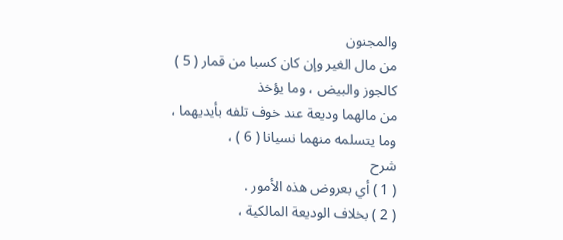والمجنون
من مال الغير وإن كان كسبا من قمار ( 5 ) كالجوز والبيض ، وما يؤخذ
من مالهما وديعة عند خوف تلفه بأيديهما ، وما يتسلمه منهما نسيانا ( 6 ) ،
شرح
( 1 ) أي بعروض هذه الأمور .
( 2 ) بخلاف الوديعة المالكية ،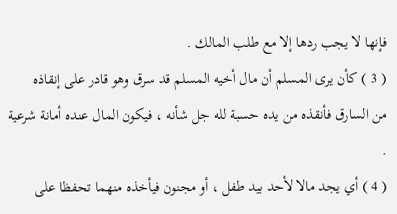فإنها لا يجب ردها إلا مع طلب المالك .
( 3 ) كأن يرى المسلم أن مال أخيه المسلم قد سرق وهو قادر على إنقاذه
من السارق فأنقذه من يده حسبة لله جل شأنه ، فيكون المال عنده أمانة شرعية .
( 4 ) أي يجد مالا لأحد بيد طفل ، أو مجنون فيأخذه منهما تحفظا على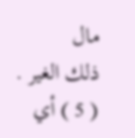مال
ذلك الغير .
( 5 ) أي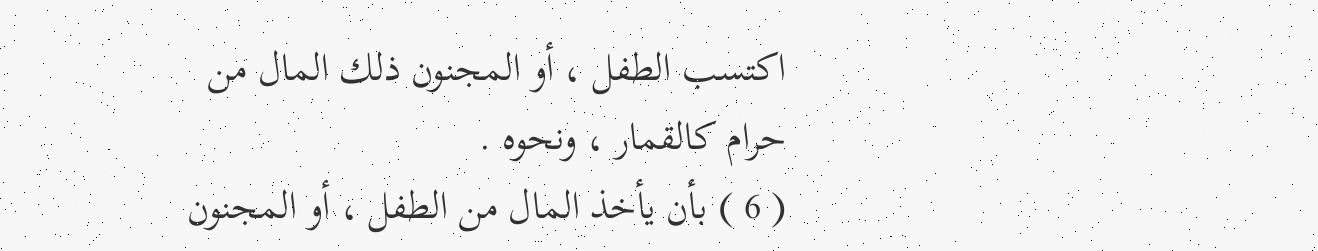اكتسب الطفل ، أو المجنون ذلك المال من حرام كالقمار ، ونحوه .
( 6 ) بأن يأخذ المال من الطفل ، أو المجنون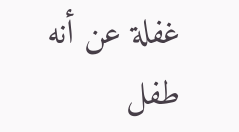غفلة عن أنه طفل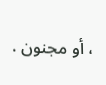، أو مجنون .